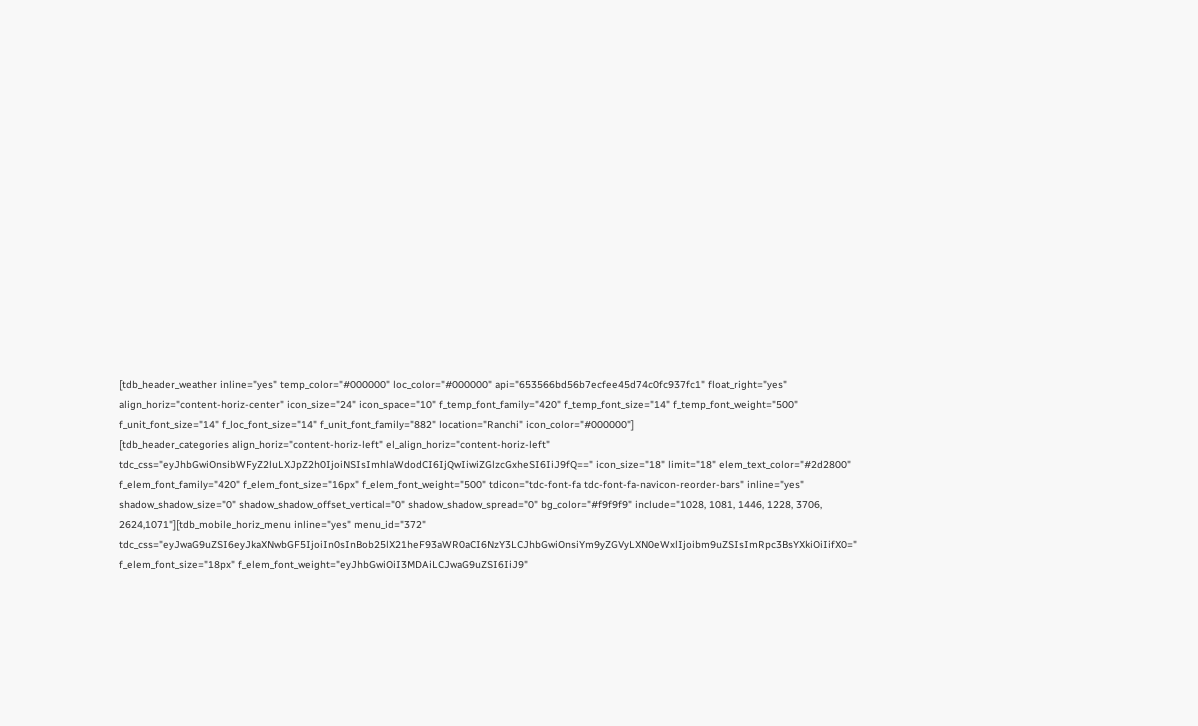[tdb_header_weather inline="yes" temp_color="#000000" loc_color="#000000" api="653566bd56b7ecfee45d74c0fc937fc1" float_right="yes" align_horiz="content-horiz-center" icon_size="24" icon_space="10" f_temp_font_family="420" f_temp_font_size="14" f_temp_font_weight="500" f_unit_font_size="14" f_loc_font_size="14" f_unit_font_family="882" location="Ranchi" icon_color="#000000"]
[tdb_header_categories align_horiz="content-horiz-left" el_align_horiz="content-horiz-left" tdc_css="eyJhbGwiOnsibWFyZ2luLXJpZ2h0IjoiNSIsImhlaWdodCI6IjQwIiwiZGlzcGxheSI6IiJ9fQ==" icon_size="18" limit="18" elem_text_color="#2d2800" f_elem_font_family="420" f_elem_font_size="16px" f_elem_font_weight="500" tdicon="tdc-font-fa tdc-font-fa-navicon-reorder-bars" inline="yes" shadow_shadow_size="0" shadow_shadow_offset_vertical="0" shadow_shadow_spread="0" bg_color="#f9f9f9" include="1028, 1081, 1446, 1228, 3706, 2624,1071"][tdb_mobile_horiz_menu inline="yes" menu_id="372" tdc_css="eyJwaG9uZSI6eyJkaXNwbGF5IjoiIn0sInBob25lX21heF93aWR0aCI6NzY3LCJhbGwiOnsiYm9yZGVyLXN0eWxlIjoibm9uZSIsImRpc3BsYXkiOiIifX0=" f_elem_font_size="18px" f_elem_font_weight="eyJhbGwiOiI3MDAiLCJwaG9uZSI6IiJ9"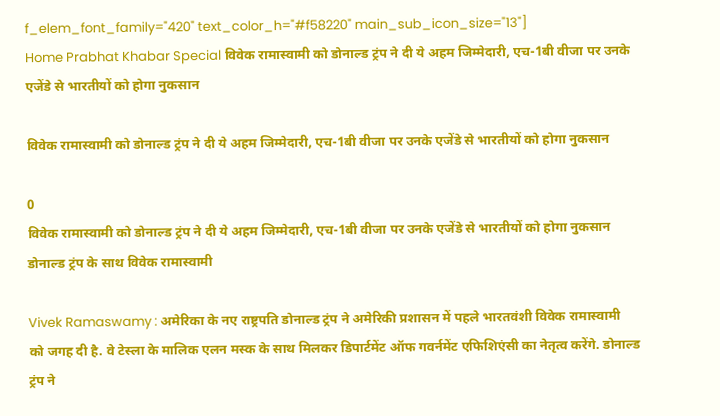f_elem_font_family="420" text_color_h="#f58220" main_sub_icon_size="13"]
Home Prabhat Khabar Special विवेक रामास्वामी को डोनाल्ड ट्रंप ने दी ये अहम जिम्मेदारी, एच-1बी वीजा पर उनके एजेंडे से भारतीयों को होगा नुकसान

विवेक रामास्वामी को डोनाल्ड ट्रंप ने दी ये अहम जिम्मेदारी, एच-1बी वीजा पर उनके एजेंडे से भारतीयों को होगा नुकसान

0
विवेक रामास्वामी को डोनाल्ड ट्रंप ने दी ये अहम जिम्मेदारी, एच-1बी वीजा पर उनके एजेंडे से भारतीयों को होगा नुकसान
डोनाल्ड ट्रंप के साथ विवेक रामास्वामी

Vivek Ramaswamy : अमेरिका के नए राष्ट्रपति डोनाल्ड ट्रंप ने अमेरिकी प्रशासन में पहले भारतवंशी विवेक रामास्वामी को जगह दी है. वे टेस्ला के मालिक एलन मस्क के साथ मिलकर डिपार्टमेंट ऑफ गवर्नमेंट एफिशिएंसी का नेतृत्व करेंगे. डोनाल्ड ट्रंप ने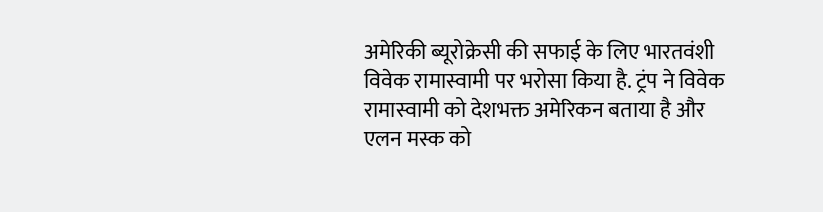अमेरिकी ब्यूरोक्रेसी की सफाई के लिए भारतवंशी विवेक रामास्वामी पर भरोसा किया है. ट्रंप ने विवेक रामास्वामी को देशभक्त अमेरिकन बताया है और एलन मस्क को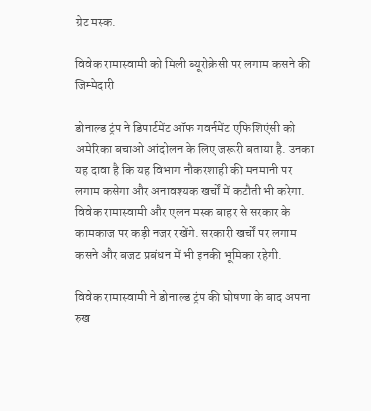ग्रेट मस्क.

विवेक रामास्वामी को मिली ब्यूरोक्रेसी पर लगाम कसने की जिम्मेदारी

डोनाल्ड ट्रंप ने डिपार्टमेंट ऑफ गवर्नमेंट एफिशिएंसी को अमेरिका बचाओ आंदोलन के लिए जरूरी बताया है. उनका यह दावा है कि यह विभाग नौकरशाही की मनमानी पर लगाम कसेगा और अनावश्यक खर्चों में कटौती भी करेगा. विवेक रामास्वामी और एलन मस्क बाहर से सरकार के कामकाज पर कड़ी नजर रखेंगे. सरकारी खर्चों पर लगाम कसने और बजट प्रबंधन में भी इनकी भूमिका रहेगी.

विवेक रामास्वामी ने डोनाल्ड ट्रंप की घोषणा के बाद अपना रुख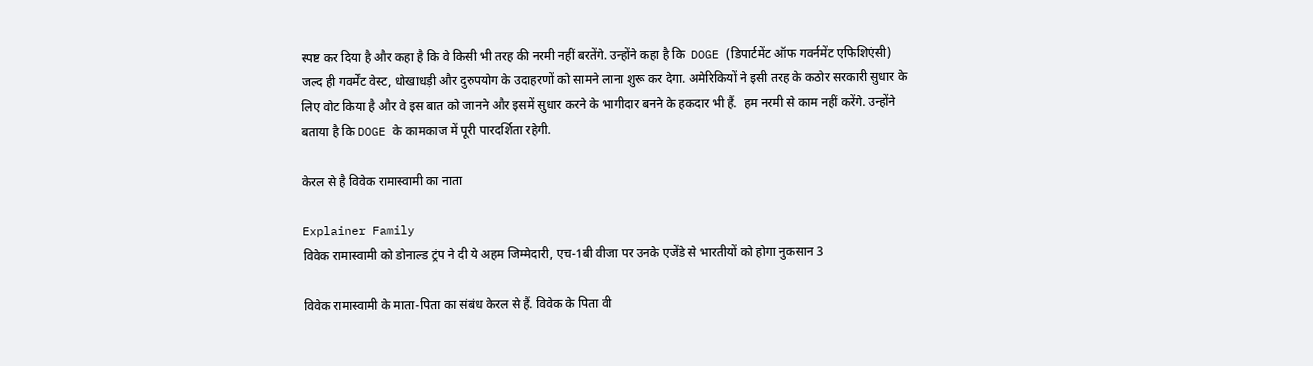स्पष्ट कर दिया है और कहा है कि वे किसी भी तरह की नरमी नहीं बरतेंगे. उन्होंने कहा है कि  DOGE (डिपार्टमेंट ऑफ गवर्नमेंट एफिशिएंसी) जल्द ही गवर्मेंट वेस्ट, धोखाधड़ी और दुरुपयोग के उदाहरणों को सामने लाना शुरू कर देगा. अमेरिकियों ने इसी तरह के कठोर सरकारी सुधार के लिए वोट किया है और वे इस बात को जानने और इसमें सुधार करने के भागीदार बनने के हकदार भी हैं.  हम नरमी से काम नहीं करेंगे. उन्होंने बताया है कि DOGE के कामकाज में पूरी पारदर्शिता रहेगी.

केरल से है विवेक रामास्वामी का नाता

Explainer Family
विवेक रामास्वामी को डोनाल्ड ट्रंप ने दी ये अहम जिम्मेदारी, एच-1बी वीजा पर उनके एजेंडे से भारतीयों को होगा नुकसान 3

विवेक रामास्वामी के माता-पिता का संबंध केरल से हैं. विवेक के पिता वी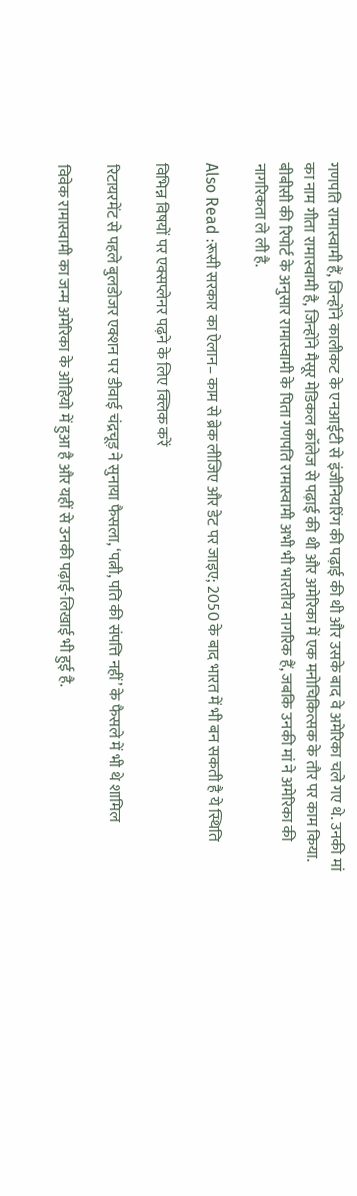गणपति रामास्वामी हैं, जिन्होंने कालीकट के एनआईटी से इंजीनियरिंग की पढ़ाई की थी और उसके बाद वे अमेरिका चले गए थे. उनकी मां का नाम गीता रामास्वामी है, जिन्होंने मैसूर मेडिकल कॉलेज से पढ़ाई की थी और अमेरिका में एक मनोचिकित्सक के तौर पर काम किया. बीबीसी की रिपोर्ट के अनुसार रामास्वामी के पिता गणपति रामास्वामी अभी भी भारतीय नागरिक हैं, जबकि उनकी मां ने अमेरिका की नागरिकता ले ली है.

Also Read :रूसी सरकार का ऐलान– काम से ब्रेक लीजिए और डेट पर जाइए; 2050 के बाद भारत में भी बन सकती है ये स्थिति

विभिन्न विषयों पर एक्सप्लेनर पढ़ने के लिए क्लिक करें

रिटायरमेंट से पहले बुलडोजर एक्शन पर डीवाई चंद्रचूड़ ने सुनाया फैसला, ‘पत्नी, पति की संपत्ति नहीं’ के फैसले में भी थे शामिल

विवेक रामास्वामी का जन्म अमेरिका के ओहियो में हुआ है और यहीं से उनकी पढ़ाई-लिखाई भी हुई है.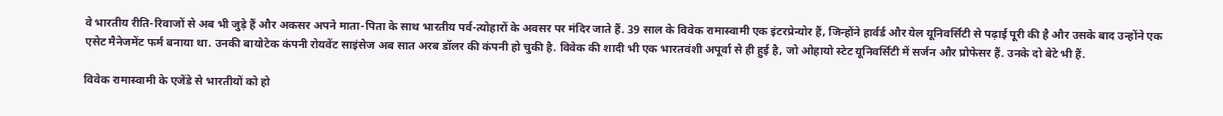वे भारतीय रीति-रिवाजों से अब भी जुड़े हैं और अकसर अपने माता-पिता के साथ भारतीय पर्व-त्योहारों के अवसर पर मंदिर जाते हैं. 39 साल के विवेक रामास्वामी एक इंटरप्रेन्योर हैं, जिन्होंने हार्वर्ड और येल यूनिवर्सिटी से पढ़ाई पूरी की है और उसके बाद उन्होंने एक एसेट मैनेजमेंट फर्म बनाया था. उनकी बायोटेक कंपनी रोयवेंट साइंसेज अब सात अरब डॉलर की कंपनी हो चुकी है. विवेक की शादी भी एक भारतवंशी अपूर्वा से ही हुई है, जो ओहायो स्टेट यूनिवर्सिटी में सर्जन और प्रोफेसर हैं. उनके दो बेटे भी हैं.

विवेक रामास्वामी के एजेंडे से भारतीयों को हो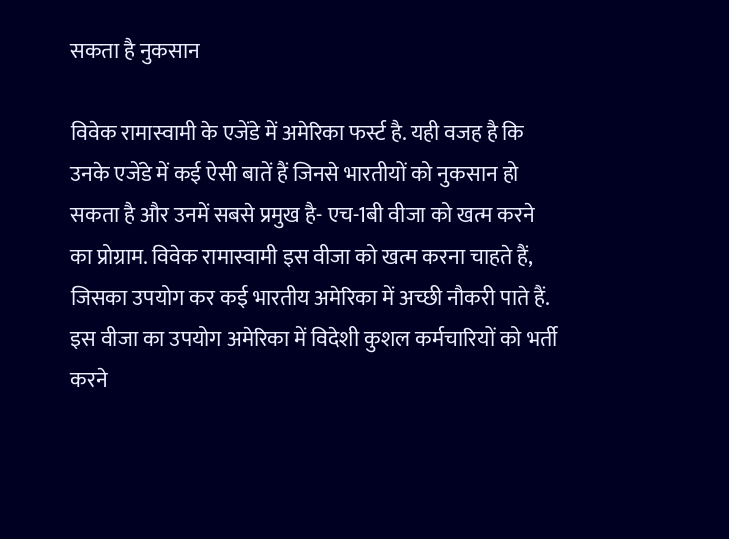सकता है नुकसान

विवेक रामास्वामी के एजेंडे में अमेरिका फर्स्ट है. यही वजह है कि उनके एजेंडे में कई ऐसी बातें हैं जिनसे भारतीयों को नुकसान हो सकता है और उनमें सबसे प्रमुख है- एच-1बी वीजा को खत्म करने का प्रोग्राम. विवेक रामास्वामी इस वीजा को खत्म करना चाहते हैं, जिसका उपयोग कर कई भारतीय अमेरिका में अच्छी नौकरी पाते हैं. इस वीजा का उपयोग अमेरिका में विदेशी कुशल कर्मचारियों को भर्ती करने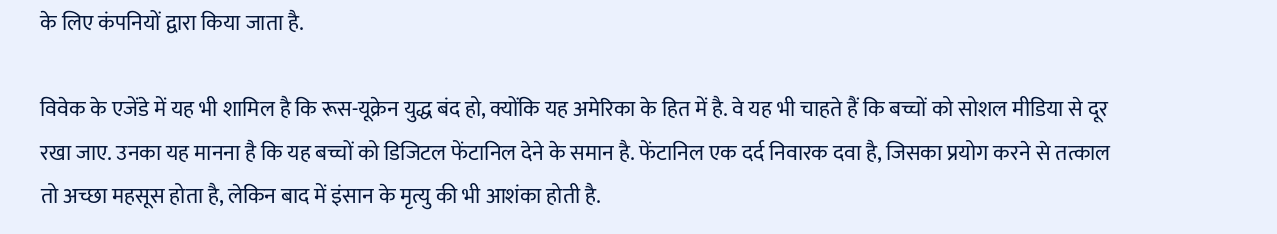के लिए कंपनियों द्वारा किया जाता है.

विवेक के एजेंडे में यह भी शामिल है कि रूस-यूक्रेन युद्ध बंद हो, क्योंकि यह अमेरिका के हित में है. वे यह भी चाहते हैं कि बच्चों को सोशल मीडिया से दूर रखा जाए. उनका यह मानना है कि यह बच्चों को डिजिटल फेंटानिल देने के समान है. फेंटानिल एक दर्द निवारक दवा है, जिसका प्रयोग करने से तत्काल तो अच्छा महसूस होता है, लेकिन बाद में इंसान के मृत्यु की भी आशंका होती है.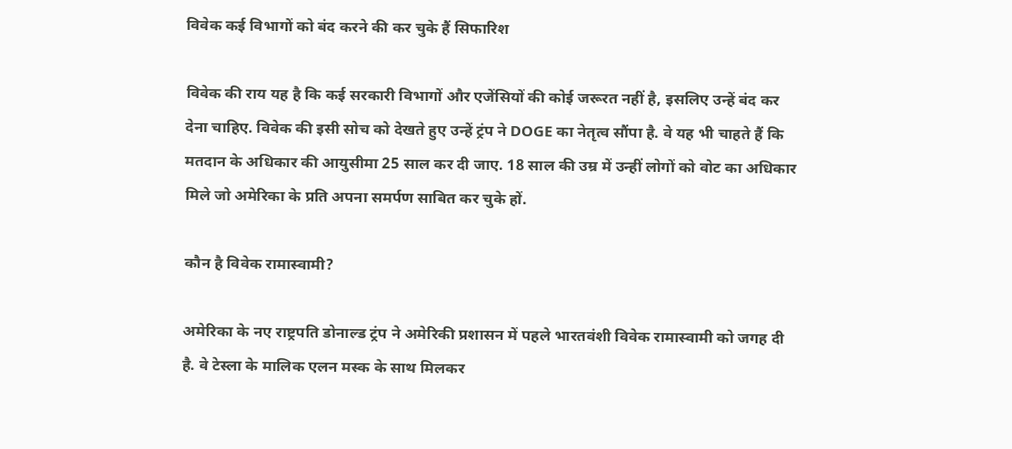विवेक कई विभागों को बंद करने की कर चुके हैं सिफारिश

विवेक की राय यह है कि कई सरकारी विभागों और एजेंसियों की कोई जरूरत नहीं है, इसलिए उन्हें बंद कर देना चाहिए. विवेक की इसी सोच को देखते हुए उन्हें ट्रंप ने DOGE का नेतृत्व सौंपा है. वे यह भी चाहते हैं कि मतदान के अधिकार की आयुसीमा 25 साल कर दी जाए. 18 साल की उम्र में उन्हीं लोगों को वोट का अधिकार मिले जो अमेरिका के प्रति अपना समर्पण साबित कर चुके हों.

कौन है विवेक रामास्वामी?

अमेरिका के नए राष्ट्रपति डोनाल्ड ट्रंप ने अमेरिकी प्रशासन में पहले भारतवंशी विवेक रामास्वामी को जगह दी है. वे टेस्ला के मालिक एलन मस्क के साथ मिलकर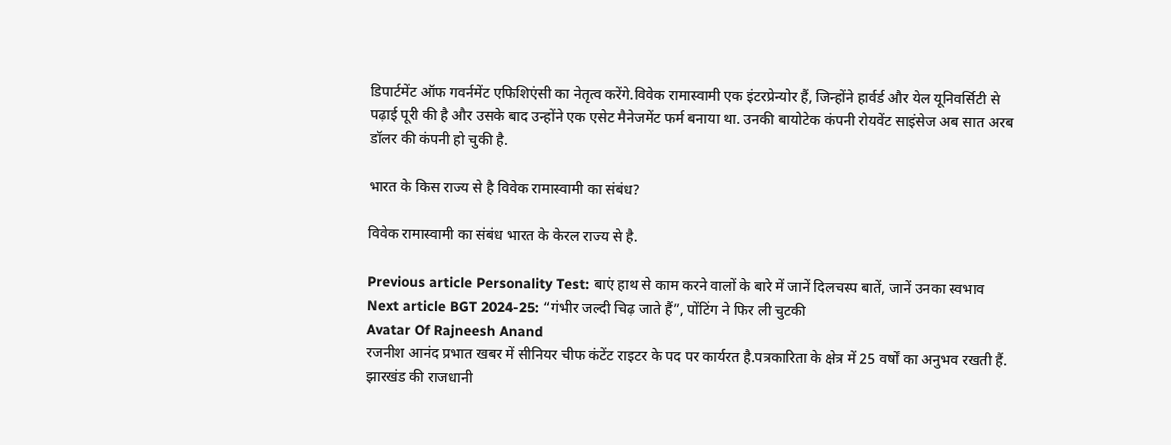डिपार्टमेंट ऑफ गवर्नमेंट एफिशिएंसी का नेतृत्व करेंगे.विवेक रामास्वामी एक इंटरप्रेन्योर हैं, जिन्होंने हार्वर्ड और येल यूनिवर्सिटी से पढ़ाई पूरी की है और उसके बाद उन्होंने एक एसेट मैनेजमेंट फर्म बनाया था. उनकी बायोटेक कंपनी रोयवेंट साइंसेज अब सात अरब डॉलर की कंपनी हो चुकी है.

भारत के किस राज्य से है विवेक रामास्वामी का संबंध?

विवेक रामास्वामी का संबंध भारत के केरल राज्य से है.

Previous article Personality Test: बाएं हाथ से काम करने वालों के बारे में जानें दिलचस्प बातें, जानें उनका स्वभाव
Next article BGT 2024-25: “गंभीर जल्दी चिढ़ जाते हैं”, पोंटिंग ने फिर ली चुटकी
Avatar Of Rajneesh Anand
रजनीश आनंद प्रभात खबर में सीनियर चीफ कंटेंट राइटर के पद पर कार्यरत है.पत्रकारिता के क्षेत्र में 25 वर्षों का अनुभव रखती हैं. झारखंड की राजधानी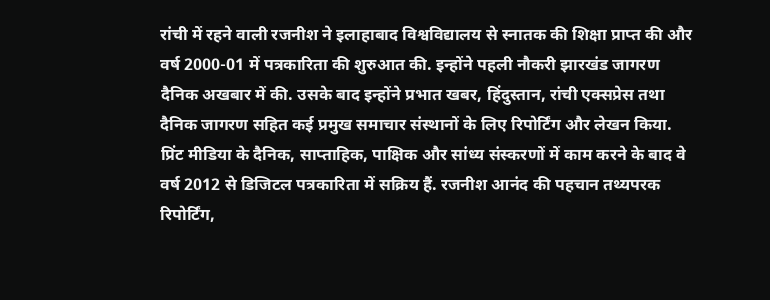रांची में रहने वाली रजनीश ने इलाहाबाद विश्वविद्यालय से स्नातक की शिक्षा प्राप्त की और वर्ष 2000-01 में पत्रकारिता की शुरुआत की. इन्होंने पहली नौकरी झारखंड जागरण दैनिक अखबार में की. उसके बाद इन्होंने प्रभात खबर, हिंदुस्तान, रांची एक्सप्रेस तथा दैनिक जागरण सहित कई प्रमुख समाचार संस्थानों के लिए रिपोर्टिंग और लेखन किया. प्रिंट मीडिया के दैनिक, साप्ताहिक, पाक्षिक और सांध्य संस्करणों में काम करने के बाद वे वर्ष 2012 से डिजिटल पत्रकारिता में सक्रिय हैं. रजनीश आनंद की पहचान तथ्यपरक रिपोर्टिंग,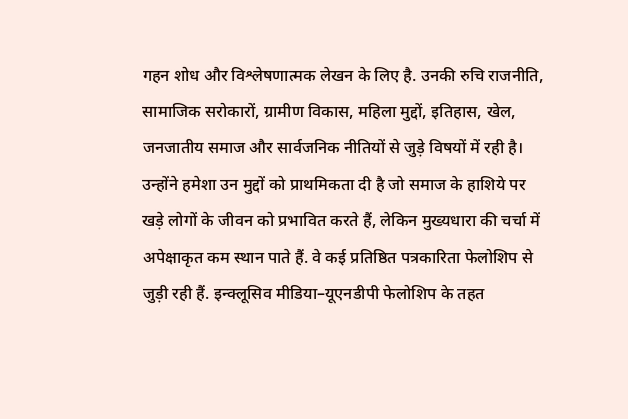गहन शोध और विश्लेषणात्मक लेखन के लिए है. उनकी रुचि राजनीति, सामाजिक सरोकारों, ग्रामीण विकास, महिला मुद्दों, इतिहास, खेल, जनजातीय समाज और सार्वजनिक नीतियों से जुड़े विषयों में रही है। उन्होंने हमेशा उन मुद्दों को प्राथमिकता दी है जो समाज के हाशिये पर खड़े लोगों के जीवन को प्रभावित करते हैं, लेकिन मुख्यधारा की चर्चा में अपेक्षाकृत कम स्थान पाते हैं. वे कई प्रतिष्ठित पत्रकारिता फेलोशिप से जुड़ी रही हैं. इन्क्लूसिव मीडिया–यूएनडीपी फेलोशिप के तहत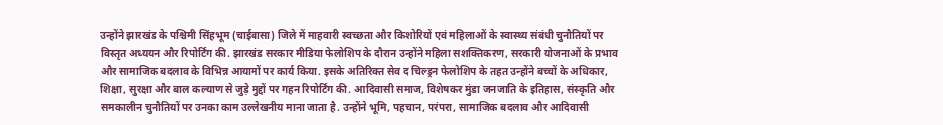उन्होंने झारखंड के पश्चिमी सिंहभूम (चाईबासा) जिले में माहवारी स्वच्छता और किशोरियों एवं महिलाओं के स्वास्थ्य संबंधी चुनौतियों पर विस्तृत अध्ययन और रिपोर्टिंग की. झारखंड सरकार मीडिया फेलोशिप के दौरान उन्होंने महिला सशक्तिकरण, सरकारी योजनाओं के प्रभाव और सामाजिक बदलाव के विभिन्न आयामों पर कार्य किया. इसके अतिरिक्त सेव द चिल्ड्रन फेलोशिप के तहत उन्होंने बच्चों के अधिकार, शिक्षा, सुरक्षा और बाल कल्याण से जुड़े मुद्दों पर गहन रिपोर्टिंग की. आदिवासी समाज, विशेषकर मुंडा जनजाति के इतिहास, संस्कृति और समकालीन चुनौतियों पर उनका काम उल्लेखनीय माना जाता है. उन्होंने भूमि, पहचान, परंपरा, सामाजिक बदलाव और आदिवासी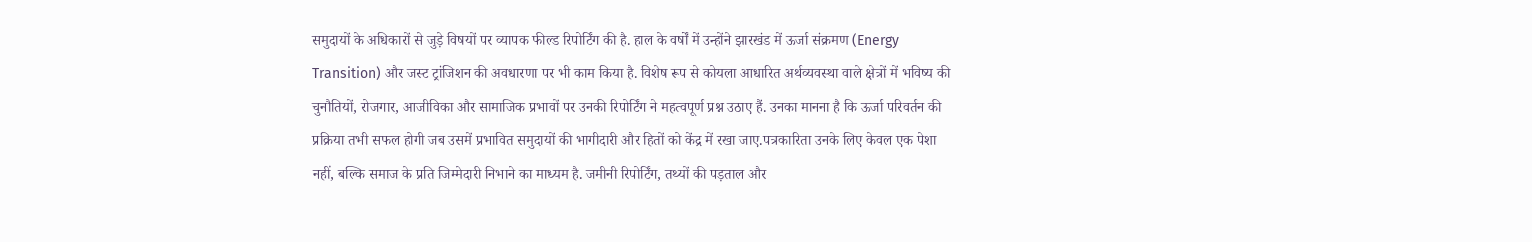समुदायों के अधिकारों से जुड़े विषयों पर व्यापक फील्ड रिपोर्टिंग की है. हाल के वर्षों में उन्होंने झारखंड में ऊर्जा संक्रमण (Energy Transition) और जस्ट ट्रांजिशन की अवधारणा पर भी काम किया है. विशेष रूप से कोयला आधारित अर्थव्यवस्था वाले क्षेत्रों में भविष्य की चुनौतियों, रोजगार, आजीविका और सामाजिक प्रभावों पर उनकी रिपोर्टिंग ने महत्वपूर्ण प्रश्न उठाए हैं. उनका मानना है कि ऊर्जा परिवर्तन की प्रक्रिया तभी सफल होगी जब उसमें प्रभावित समुदायों की भागीदारी और हितों को केंद्र में रखा जाए.पत्रकारिता उनके लिए केवल एक पेशा नहीं, बल्कि समाज के प्रति जिम्मेदारी निभाने का माध्यम है. जमीनी रिपोर्टिंग, तथ्यों की पड़ताल और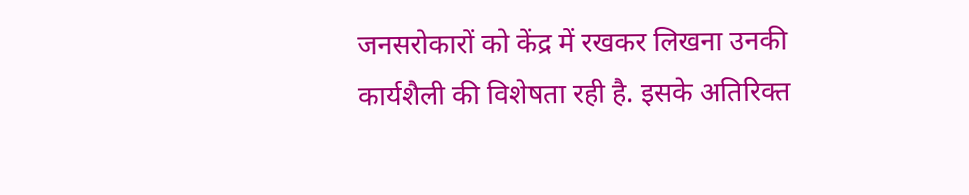जनसरोकारों को केंद्र में रखकर लिखना उनकी कार्यशैली की विशेषता रही है. इसके अतिरिक्त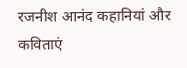रजनीश आनंद कहानियां और कविताएं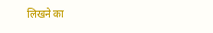लिखने का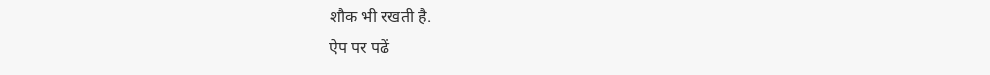शौक भी रखती है.
ऐप पर पढें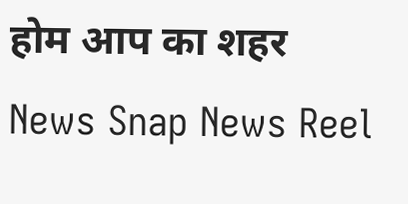होम आप का शहर
News Snap News Reel